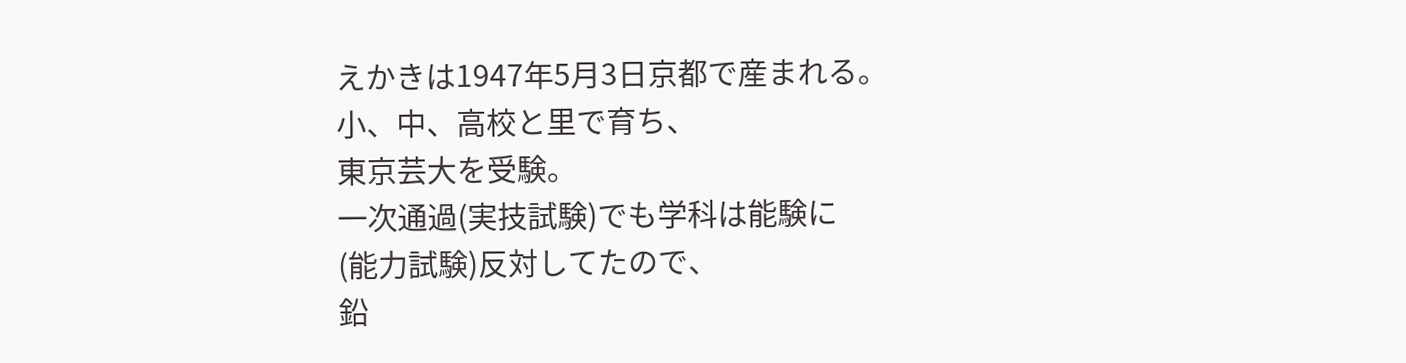えかきは1947年5月3日京都で産まれる。
小、中、高校と里で育ち、
東京芸大を受験。
一次通過(実技試験)でも学科は能験に
(能力試験)反対してたので、
鉛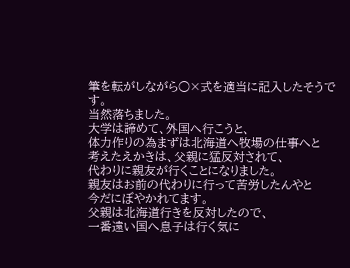筆を転がしながら○×式を適当に記入したそうです。
当然落ちました。
大学は諦めて、外国へ行こうと、
体力作りの為まずは北海道へ牧場の仕事へと
考えたえかきは、父親に猛反対されて、
代わりに親友が行くことになりました。
親友はお前の代わりに行って苦労したんやと
今だにぼやかれてます。
父親は北海道行きを反対したので、
一番遠い国へ息子は行く気に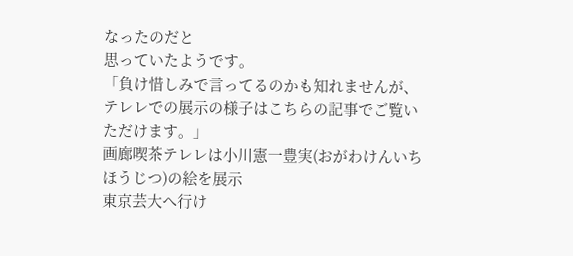なったのだと
思っていたようです。
「負け惜しみで言ってるのかも知れませんが、
テレレでの展示の様子はこちらの記事でご覧いただけます。」
画廊喫茶テレレは小川憲一豊実(おがわけんいちほうじつ)の絵を展示
東京芸大へ行け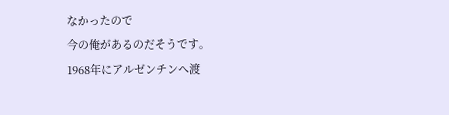なかったので
今の俺があるのだそうです。
1968年にアルゼンチンへ渡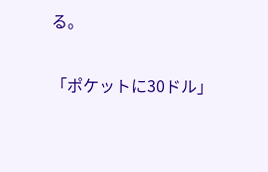る。

「ポケットに30ドル」